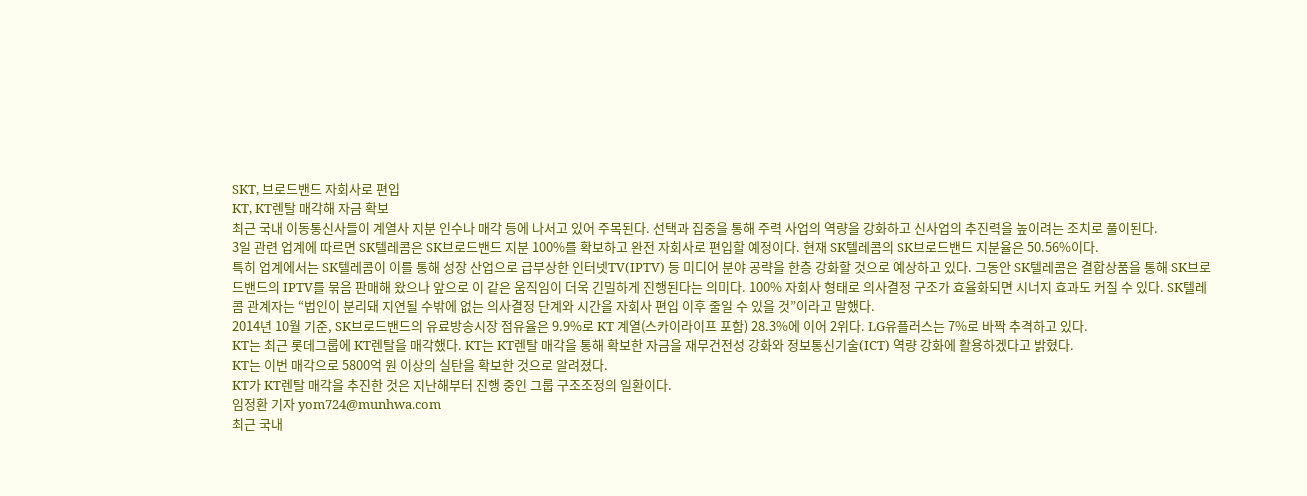SKT, 브로드밴드 자회사로 편입
KT, KT렌탈 매각해 자금 확보
최근 국내 이동통신사들이 계열사 지분 인수나 매각 등에 나서고 있어 주목된다. 선택과 집중을 통해 주력 사업의 역량을 강화하고 신사업의 추진력을 높이려는 조치로 풀이된다.
3일 관련 업계에 따르면 SK텔레콤은 SK브로드밴드 지분 100%를 확보하고 완전 자회사로 편입할 예정이다. 현재 SK텔레콤의 SK브로드밴드 지분율은 50.56%이다.
특히 업계에서는 SK텔레콤이 이를 통해 성장 산업으로 급부상한 인터넷TV(IPTV) 등 미디어 분야 공략을 한층 강화할 것으로 예상하고 있다. 그동안 SK텔레콤은 결합상품을 통해 SK브로드밴드의 IPTV를 묶음 판매해 왔으나 앞으로 이 같은 움직임이 더욱 긴밀하게 진행된다는 의미다. 100% 자회사 형태로 의사결정 구조가 효율화되면 시너지 효과도 커질 수 있다. SK텔레콤 관계자는 “법인이 분리돼 지연될 수밖에 없는 의사결정 단계와 시간을 자회사 편입 이후 줄일 수 있을 것”이라고 말했다.
2014년 10월 기준, SK브로드밴드의 유료방송시장 점유율은 9.9%로 KT 계열(스카이라이프 포함) 28.3%에 이어 2위다. LG유플러스는 7%로 바짝 추격하고 있다.
KT는 최근 롯데그룹에 KT렌탈을 매각했다. KT는 KT렌탈 매각을 통해 확보한 자금을 재무건전성 강화와 정보통신기술(ICT) 역량 강화에 활용하겠다고 밝혔다.
KT는 이번 매각으로 5800억 원 이상의 실탄을 확보한 것으로 알려졌다.
KT가 KT렌탈 매각을 추진한 것은 지난해부터 진행 중인 그룹 구조조정의 일환이다.
임정환 기자 yom724@munhwa.com
최근 국내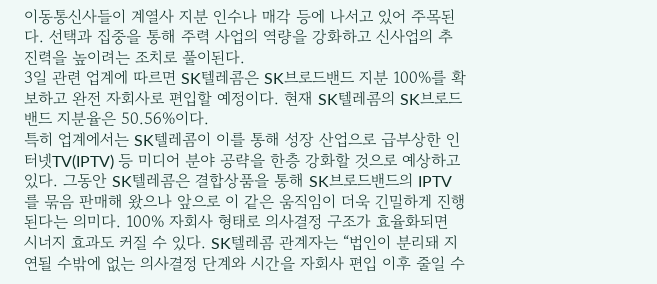이동통신사들이 계열사 지분 인수나 매각 등에 나서고 있어 주목된다. 선택과 집중을 통해 주력 사업의 역량을 강화하고 신사업의 추진력을 높이려는 조치로 풀이된다.
3일 관련 업계에 따르면 SK텔레콤은 SK브로드밴드 지분 100%를 확보하고 완전 자회사로 편입할 예정이다. 현재 SK텔레콤의 SK브로드밴드 지분율은 50.56%이다.
특히 업계에서는 SK텔레콤이 이를 통해 성장 산업으로 급부상한 인터넷TV(IPTV) 등 미디어 분야 공략을 한층 강화할 것으로 예상하고 있다. 그동안 SK텔레콤은 결합상품을 통해 SK브로드밴드의 IPTV를 묶음 판매해 왔으나 앞으로 이 같은 움직임이 더욱 긴밀하게 진행된다는 의미다. 100% 자회사 형태로 의사결정 구조가 효율화되면 시너지 효과도 커질 수 있다. SK텔레콤 관계자는 “법인이 분리돼 지연될 수밖에 없는 의사결정 단계와 시간을 자회사 편입 이후 줄일 수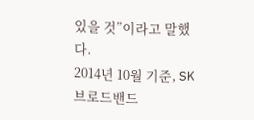있을 것”이라고 말했다.
2014년 10월 기준, SK브로드밴드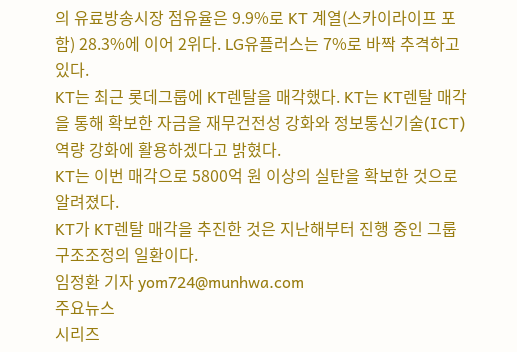의 유료방송시장 점유율은 9.9%로 KT 계열(스카이라이프 포함) 28.3%에 이어 2위다. LG유플러스는 7%로 바짝 추격하고 있다.
KT는 최근 롯데그룹에 KT렌탈을 매각했다. KT는 KT렌탈 매각을 통해 확보한 자금을 재무건전성 강화와 정보통신기술(ICT) 역량 강화에 활용하겠다고 밝혔다.
KT는 이번 매각으로 5800억 원 이상의 실탄을 확보한 것으로 알려졌다.
KT가 KT렌탈 매각을 추진한 것은 지난해부터 진행 중인 그룹 구조조정의 일환이다.
임정환 기자 yom724@munhwa.com
주요뉴스
시리즈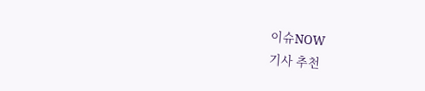이슈NOW
기사 추천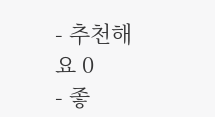- 추천해요 0
- 좋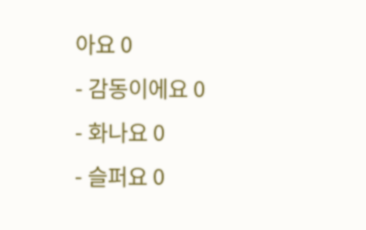아요 0
- 감동이에요 0
- 화나요 0
- 슬퍼요 0